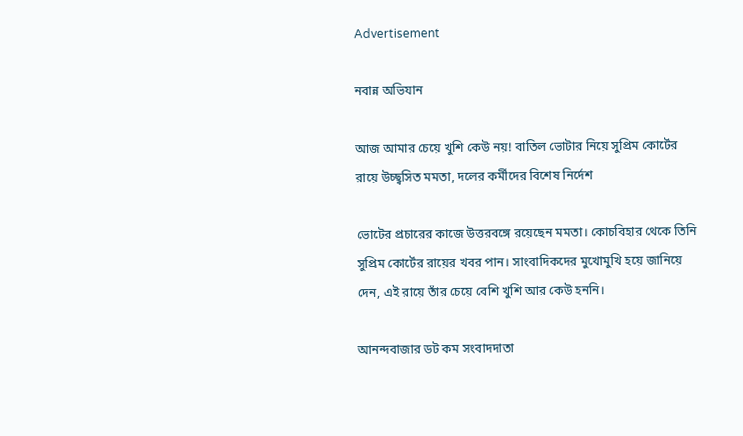Advertisement

নবান্ন অভিযান

আজ আমার চেয়ে খুশি কেউ নয়! বাতিল ভোটার নিয়ে সুপ্রিম কোর্টের রায়ে উচ্ছ্বসিত মমতা, দলের কর্মীদের বিশেষ নির্দেশ

ভোটের প্রচারের কাজে উত্তরবঙ্গে রয়েছেন মমতা। কোচবিহার থেকে তিনি সুপ্রিম কোর্টের রায়ের খবর পান। সাংবাদিকদের মুখোমুখি হয়ে জানিয়ে দেন, এই রায়ে তাঁর চেয়ে বেশি খুশি আর কেউ হননি।

আনন্দবাজার ডট কম সংবাদদাতা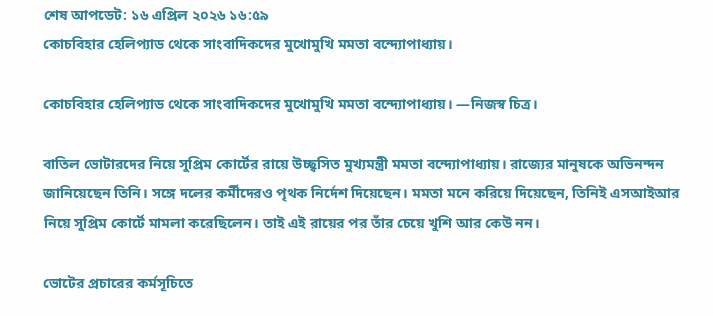শেষ আপডেট: ১৬ এপ্রিল ২০২৬ ১৬:৫৯
কোচবিহার হেলিপ্যাড থেকে সাংবাদিকদের মুখোমুখি মমতা বন্দ্যোপাধ্যায়।

কোচবিহার হেলিপ্যাড থেকে সাংবাদিকদের মুখোমুখি মমতা বন্দ্যোপাধ্যায়। —নিজস্ব চিত্র।

বাতিল ভোটারদের নিয়ে সুপ্রিম কোর্টের রায়ে উচ্ছ্বসিত মুখ্যমন্ত্রী মমতা বন্দ্যোপাধ্যায়। রাজ্যের মানুষকে অভিনন্দন জানিয়েছেন তিনি। সঙ্গে দলের কর্মীদেরও পৃথক নির্দেশ দিয়েছেন। মমতা মনে করিয়ে দিয়েছেন, তিনিই এসআইআর নিয়ে সুপ্রিম কোর্টে মামলা করেছিলেন। তাই এই রায়ের পর তাঁর চেয়ে খুশি আর কেউ নন।

ভোটের প্রচারের কর্মসূচিতে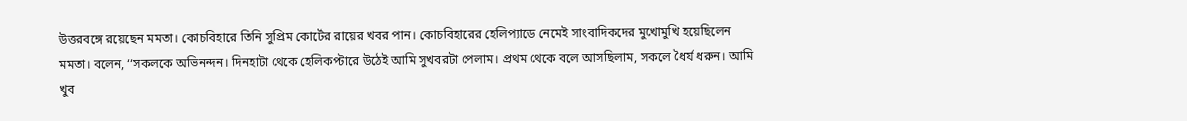উত্তরবঙ্গে রয়েছেন মমতা। কোচবিহারে তিনি সুপ্রিম কোর্টের রায়ের খবর পান। কোচবিহারের হেলিপ্যাডে নেমেই সাংবাদিকদের মুখোমুখি হয়েছিলেন মমতা। বলেন, ‘‘সকলকে অভিনন্দন। দিনহাটা থেকে হেলিকপ্টারে উঠেই আমি সুখবরটা পেলাম। প্রথম থেকে বলে আসছিলাম, সকলে ধৈর্য ধরুন। আমি খুব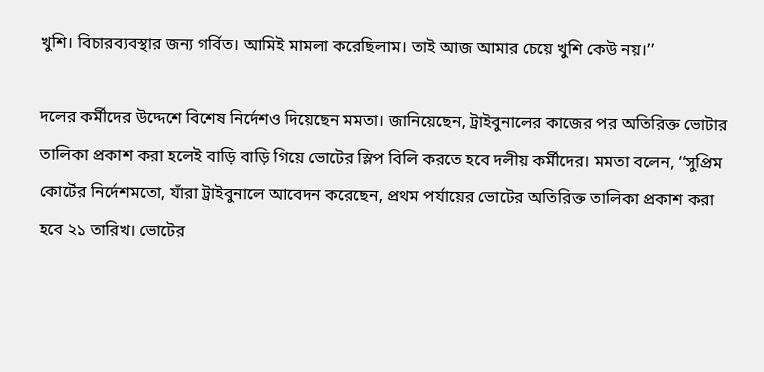খুশি। বিচারব্যবস্থার জন্য গর্বিত। আমিই মামলা করেছিলাম। তাই আজ আমার চেয়ে খুশি কেউ নয়।’’

দলের কর্মীদের উদ্দেশে বিশেষ নির্দেশও দিয়েছেন মমতা। জানিয়েছেন, ট্রাইবুনালের কাজের পর অতিরিক্ত ভোটার তালিকা প্রকাশ করা হলেই বাড়ি বাড়ি গিয়ে ভোটের স্লিপ বিলি করতে হবে দলীয় কর্মীদের। মমতা বলেন, ‘‘সুপ্রিম কোর্টের নির্দেশমতো, যাঁরা ট্রাইবুনালে আবেদন করেছেন, প্রথম পর্যায়ের ভোটের অতিরিক্ত তালিকা প্রকাশ করা হবে ২১ তারিখ। ভোটের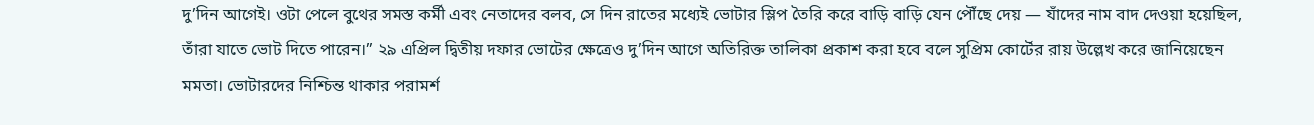দু’দিন আগেই। ওটা পেলে বুথের সমস্ত কর্মী এবং নেতাদের বলব, সে দিন রাতের মধ্যেই ভোটার স্লিপ তৈরি করে বাড়ি বাড়ি যেন পৌঁছে দেয় — যাঁদের নাম বাদ দেওয়া হয়েছিল, তাঁরা যাতে ভোট দিতে পারেন।’’ ২৯ এপ্রিল দ্বিতীয় দফার ভোটের ক্ষেত্রেও দু’দিন আগে অতিরিক্ত তালিকা প্রকাশ করা হবে বলে সুপ্রিম কোর্টের রায় উল্লেখ করে জানিয়েছেন মমতা। ভোটারদের নিশ্চিন্ত থাকার পরামর্শ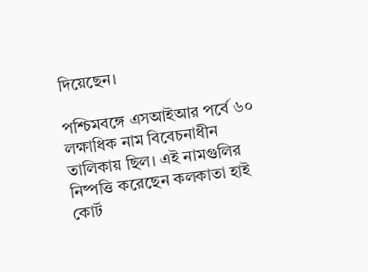দিয়েছেন।

পশ্চিমবঙ্গে এসআইআর পর্বে ৬০ লক্ষাধিক নাম বিবেচনাধীন তালিকায় ছিল। এই নামগুলির নিষ্পত্তি করেছেন কলকাতা হাই কোর্ট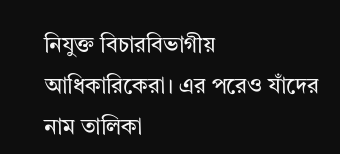নিযুক্ত বিচারবিভাগীয় আধিকারিকেরা। এর পরেও যাঁদের নাম তালিকা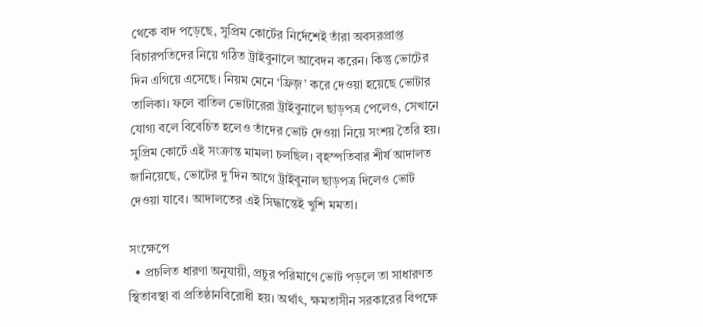থেকে বাদ পড়েছে, সুপ্রিম কোর্টের নির্দেশেই তাঁরা অবসরপ্রাপ্ত বিচারপতিদের নিয়ে গঠিত ট্রাইবুনালে আবেদন করেন। কিন্তু ভোটের দিন এগিয়ে এসেছে। নিয়ম মেনে ‘ফ্রিজ়’ করে দেওয়া হয়েছে ভোটার তালিকা। ফলে বাতিল ভোটারেরা ট্রাইবুনালে ছাড়পত্র পেলেও, সেখানে যোগ্য বলে বিবেচিত হলেও তাঁদের ভোট দেওয়া নিয়ে সংশয় তৈরি হয়। সুপ্রিম কোর্টে এই সংক্রান্ত মামলা চলছিল। বৃহস্পতিবার শীর্ষ আদালত জানিয়েছে, ভোটের দু’দিন আগে ট্রাইবুনাল ছাড়পত্র দিলেও ভোট দেওয়া যাবে। আদালতের এই সিদ্ধান্তেই খুশি মমতা।

সংক্ষেপে
  • প্রচলিত ধারণা অনুযায়ী, প্রচুর পরিমাণে ভোট পড়লে তা সাধারণত স্থিতাবস্থা বা প্রতিষ্ঠানবিরোধী হয়। অর্থাৎ, ক্ষমতাসীন সরকারের বিপক্ষে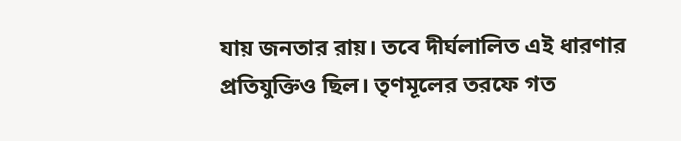যায় জনতার রায়। তবে দীর্ঘলালিত এই ধারণার প্রতিযুক্তিও ছিল। তৃণমূলের তরফে গত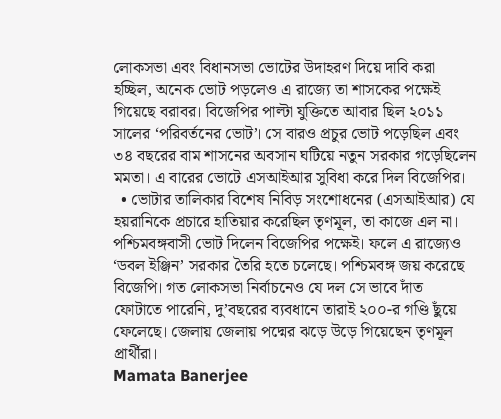লোকসভা এবং বিধানসভা ভোটের উদাহরণ দিয়ে দাবি করা হচ্ছিল, অনেক ভোট পড়লেও এ রাজ্যে তা শাসকের পক্ষেই গিয়েছে বরাবর। বিজেপির পাল্টা যুক্তিতে আবার ছিল ২০১১ সালের ‘পরিবর্তনের ভোট’। সে বারও প্রচুর ভোট পড়েছিল এবং ৩৪ বছরের বাম শাসনের অবসান ঘটিয়ে নতুন সরকার গড়েছিলেন মমতা। এ বারের ভোটে এসআইআর সুবিধা করে দিল বিজেপির।
  • ভোটার তালিকার বিশেষ নিবিড় সংশোধনের (এসআইআর) যে হয়রানিকে প্রচারে হাতিয়ার করেছিল তৃণমূল, তা কাজে এল না। পশ্চিমবঙ্গবাসী ভোট দিলেন বিজেপির পক্ষেই। ফলে এ রাজ্যেও ‘ডবল ইঞ্জিন’ সরকার তৈরি হতে চলেছে। পশ্চিমবঙ্গ জয় করেছে বিজেপি। গত লোকসভা নির্বাচনেও যে দল সে ভাবে দাঁত ফোটাতে পারেনি, দু’বছরের ব্যবধানে তারাই ২০০-র গণ্ডি ছুঁয়ে ফেলেছে। জেলায় জেলায় পদ্মের ঝড়ে উড়ে গিয়েছেন তৃণমূল প্রার্থীরা।
Mamata Banerjee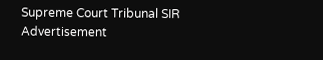Supreme Court Tribunal SIR
Advertisement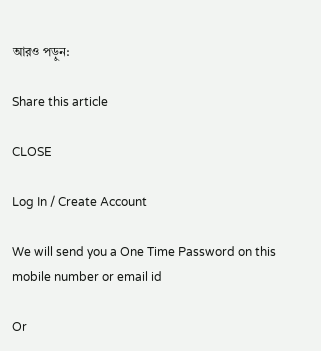আরও পড়ুন:

Share this article

CLOSE

Log In / Create Account

We will send you a One Time Password on this mobile number or email id

Or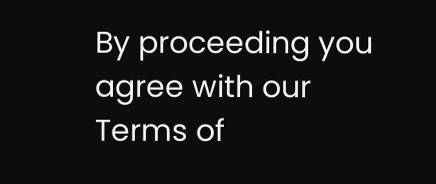By proceeding you agree with our Terms of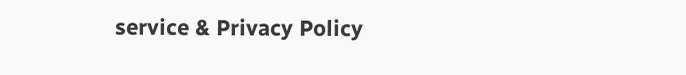service & Privacy Policy